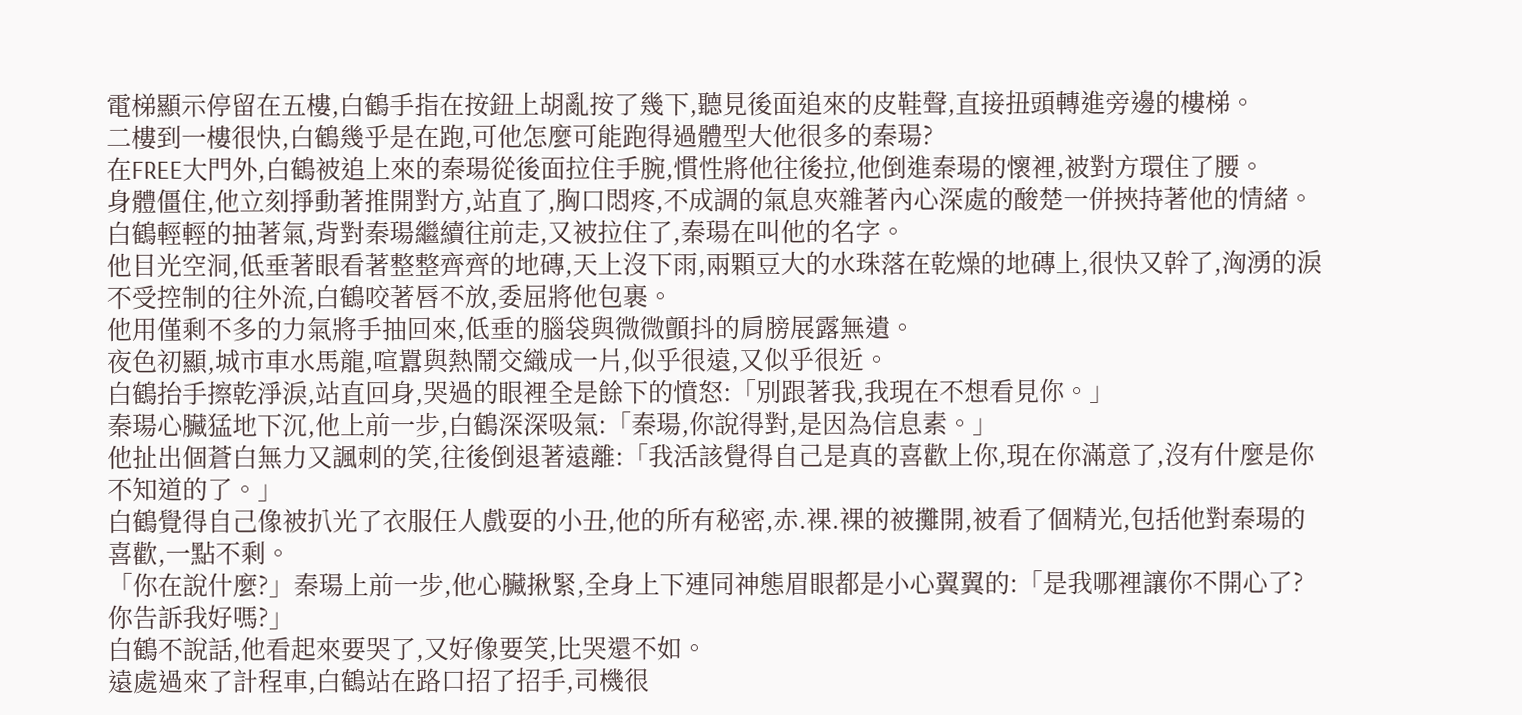電梯顯示停留在五樓,白鶴手指在按鈕上胡亂按了幾下,聽見後面追來的皮鞋聲,直接扭頭轉進旁邊的樓梯。
二樓到一樓很快,白鶴幾乎是在跑,可他怎麼可能跑得過體型大他很多的秦瑒?
在FREE大門外,白鶴被追上來的秦瑒從後面拉住手腕,慣性將他往後拉,他倒進秦瑒的懷裡,被對方環住了腰。
身體僵住,他立刻掙動著推開對方,站直了,胸口悶疼,不成調的氣息夾雜著內心深處的酸楚一併挾持著他的情緒。
白鶴輕輕的抽著氣,背對秦瑒繼續往前走,又被拉住了,秦瑒在叫他的名字。
他目光空洞,低垂著眼看著整整齊齊的地磚,天上沒下雨,兩顆豆大的水珠落在乾燥的地磚上,很快又幹了,洶湧的淚不受控制的往外流,白鶴咬著唇不放,委屈將他包裹。
他用僅剩不多的力氣將手抽回來,低垂的腦袋與微微顫抖的肩膀展露無遺。
夜色初顯,城市車水馬龍,喧囂與熱鬧交織成一片,似乎很遠,又似乎很近。
白鶴抬手擦乾淨淚,站直回身,哭過的眼裡全是餘下的憤怒:「別跟著我,我現在不想看見你。」
秦瑒心臟猛地下沉,他上前一步,白鶴深深吸氣:「秦瑒,你說得對,是因為信息素。」
他扯出個蒼白無力又諷刺的笑,往後倒退著遠離:「我活該覺得自己是真的喜歡上你,現在你滿意了,沒有什麼是你不知道的了。」
白鶴覺得自己像被扒光了衣服任人戲耍的小丑,他的所有秘密,赤.裸.裸的被攤開,被看了個精光,包括他對秦瑒的喜歡,一點不剩。
「你在說什麼?」秦瑒上前一步,他心臟揪緊,全身上下連同神態眉眼都是小心翼翼的:「是我哪裡讓你不開心了?你告訴我好嗎?」
白鶴不說話,他看起來要哭了,又好像要笑,比哭還不如。
遠處過來了計程車,白鶴站在路口招了招手,司機很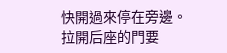快開過來停在旁邊。
拉開后座的門要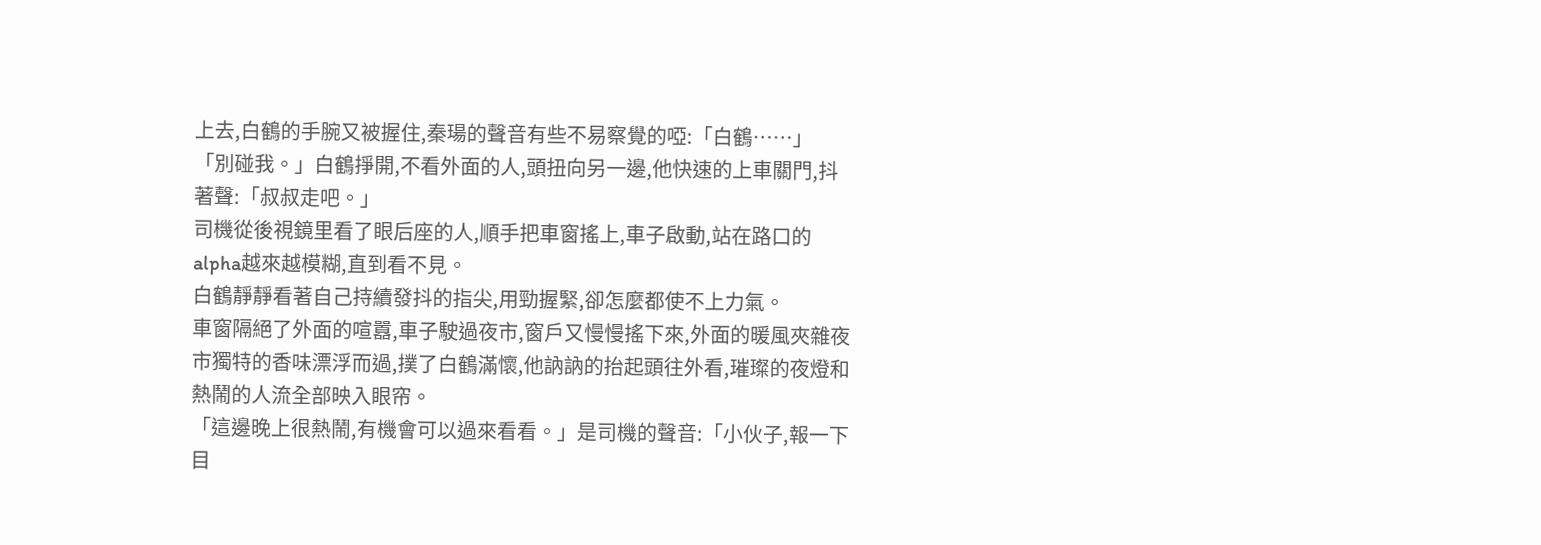上去,白鶴的手腕又被握住,秦瑒的聲音有些不易察覺的啞:「白鶴……」
「別碰我。」白鶴掙開,不看外面的人,頭扭向另一邊,他快速的上車關門,抖著聲:「叔叔走吧。」
司機從後視鏡里看了眼后座的人,順手把車窗搖上,車子啟動,站在路口的alpha越來越模糊,直到看不見。
白鶴靜靜看著自己持續發抖的指尖,用勁握緊,卻怎麼都使不上力氣。
車窗隔絕了外面的喧囂,車子駛過夜市,窗戶又慢慢搖下來,外面的暖風夾雜夜市獨特的香味漂浮而過,撲了白鶴滿懷,他訥訥的抬起頭往外看,璀璨的夜燈和熱鬧的人流全部映入眼帘。
「這邊晚上很熱鬧,有機會可以過來看看。」是司機的聲音:「小伙子,報一下目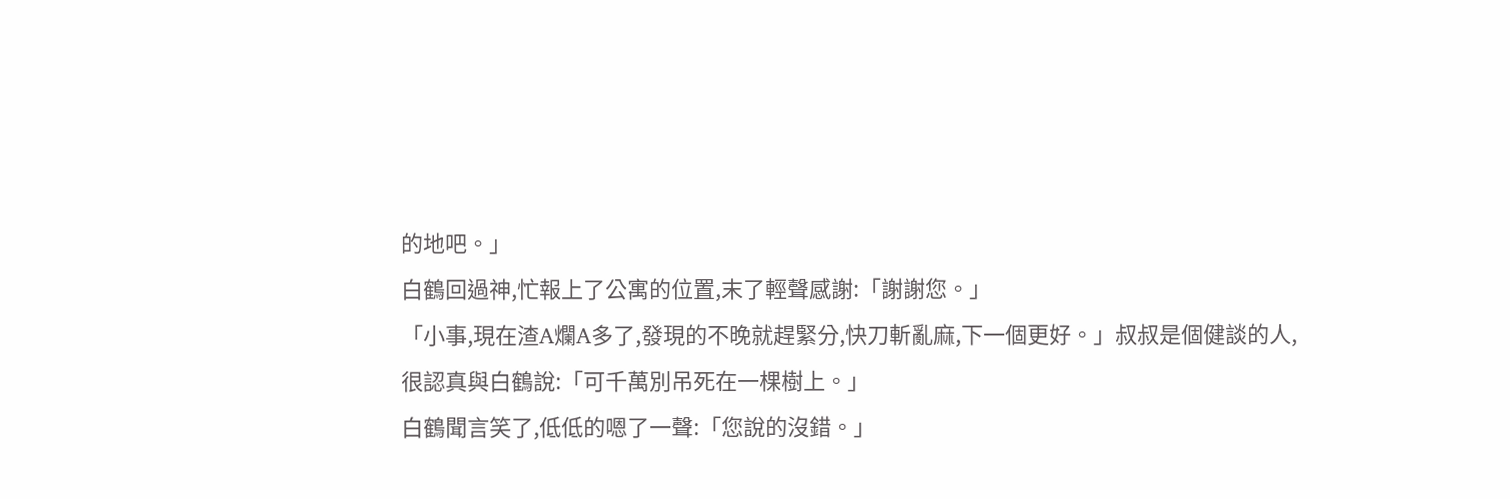的地吧。」
白鶴回過神,忙報上了公寓的位置,末了輕聲感謝:「謝謝您。」
「小事,現在渣A爛A多了,發現的不晚就趕緊分,快刀斬亂麻,下一個更好。」叔叔是個健談的人,很認真與白鶴說:「可千萬別吊死在一棵樹上。」
白鶴聞言笑了,低低的嗯了一聲:「您說的沒錯。」